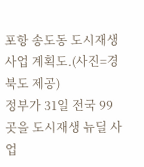포항 송도동 도시재생 사업 계획도.(사진=경북도 제공)
정부가 31일 전국 99곳을 도시재생 뉴딜 사업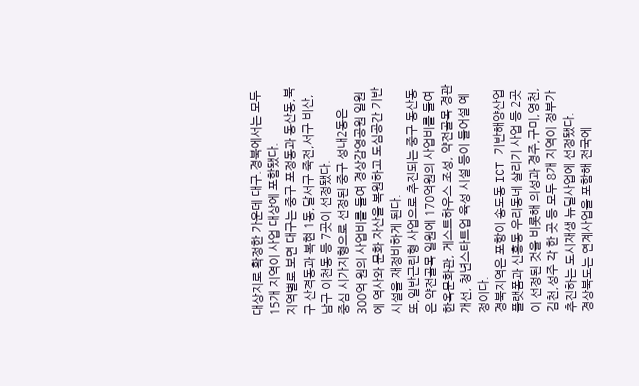대상지로 확정한 가운데 대구.경북에서는 모두 15개 지역이 사업 대상에 포함됐다.
지역별로 보면 대구는 중구 포정동과 동산동,북구 산격동과 복현 1동,달서구 죽전,서구 비산,남구 이천동 등 7곳이 선정됐다.
중심 시가지형으로 선정된 중구 성내2동은 300억 원의 사업비를 들여 경상감영공원 일원에 역사와 문화 자산을 복원하고 도심공간 기반시설을 재정비하게 된다.
또,일반근린형 사업으로 추진되는 중구 동산동은 약전골목 일원에 170억원의 사업비를 들여 한옥문화관, 게스트하우스 조성, 약전골목 경관개선, 청년스타트업 육성 시설 등이 들어설 예정이다.
경북지역은 포항이 송도동 ICT 기반해양산업 플랫폼과 신흥동 우리동네 살리기 사업 등 2곳이 선정된 것을 비롯해 의성과 경주,구미,영천,김천,성주 각 한 곳 등 모두 8개 지역이 정부가 추진하는 도시재생 뉴딜사업에 선정됐다.
경상북도는 연계사업을 포함해 전국에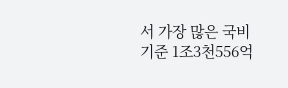서 가장 많은 국비기준 1조3천556억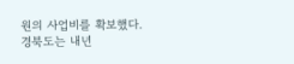원의 사업비를 확보했다.
경북도는 내년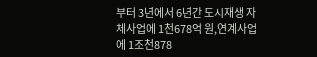부터 3년에서 6년간 도시재생 자체사업에 1천678억 원,연계사업에 1조천878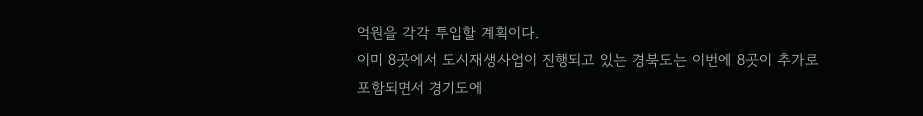억원을 각각 투입할 계획이다.
이미 8곳에서 도시재생사업이 진행되고 있는 경북도는 이번에 8곳이 추가로 포함되면서 경기도에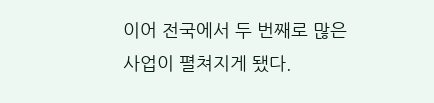이어 전국에서 두 번째로 많은 사업이 펼쳐지게 됐다.